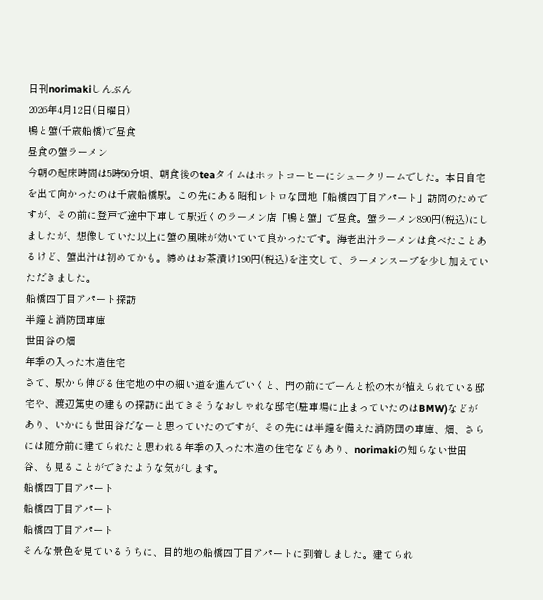日刊norimakiしんぶん
2026年4月12日(日曜日)
鴨と蟹(千歳船橋)で昼食
昼食の蟹ラーメン
今朝の起床時間は5時50分頃、朝食後のteaタイムはホットコーヒーにシュークリームでした。本日自宅を出て向かったのは千歳船橋駅。この先にある昭和レトロな団地「船橋四丁目アパート」訪問のためですが、その前に登戸で途中下車して駅近くのラーメン店「鴨と蟹」で昼食。蟹ラーメン890円(税込)にしましたが、想像していた以上に蟹の風味が効いていて良かったです。海老出汁ラーメンは食べたことあるけど、蟹出汁は初めてかも。締めはお茶漬け190円(税込)を注文して、ラーメンスープを少し加えていただきました。
船橋四丁目アパート探訪
半鐘と消防団車庫
世田谷の畑
年季の入った木造住宅
さて、駅から伸びる住宅地の中の細い道を進んでいくと、門の前にでーんと松の木が植えられている邸宅や、渡辺篤史の建もの探訪に出てきそうなおしゃれな邸宅(駐車場に止まっていたのはBMW)などがあり、いかにも世田谷だなーと思っていたのですが、その先には半鐘を備えた消防団の車庫、畑、さらには随分前に建てられたと思われる年季の入った木造の住宅などもあり、norimakiの知らない世田谷、も見ることができたような気がします。
船橋四丁目アパート
船橋四丁目アパート
船橋四丁目アパート
そんな景色を見ているうちに、目的地の船橋四丁目アパートに到着しました。建てられ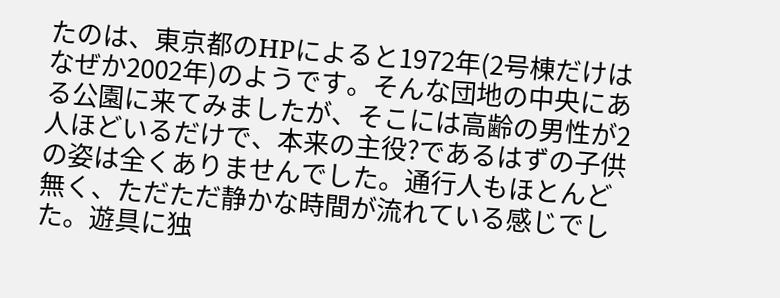たのは、東京都のHPによると1972年(2号棟だけはなぜか2002年)のようです。そんな団地の中央にある公園に来てみましたが、そこには高齢の男性が2人ほどいるだけで、本来の主役?であるはずの子供の姿は全くありませんでした。通行人もほとんど無く、ただただ静かな時間が流れている感じでした。遊具に独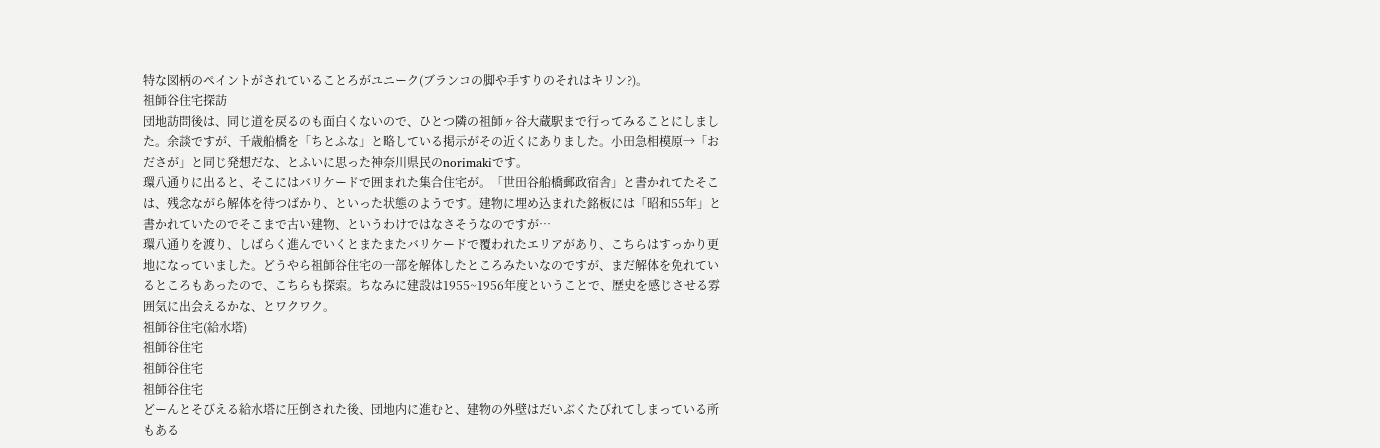特な図柄のペイントがされていることろがユニーク(ブランコの脚や手すりのそれはキリン?)。
祖師谷住宅探訪
団地訪問後は、同じ道を戻るのも面白くないので、ひとつ隣の祖師ヶ谷大蔵駅まで行ってみることにしました。余談ですが、千歳船橋を「ちとふな」と略している掲示がその近くにありました。小田急相模原→「おださが」と同じ発想だな、とふいに思った神奈川県民のnorimakiです。
環八通りに出ると、そこにはバリケードで囲まれた集合住宅が。「世田谷船橋郵政宿舎」と書かれてたそこは、残念ながら解体を待つばかり、といった状態のようです。建物に埋め込まれた銘板には「昭和55年」と書かれていたのでそこまで古い建物、というわけではなさそうなのですが…
環八通りを渡り、しばらく進んでいくとまたまたバリケードで覆われたエリアがあり、こちらはすっかり更地になっていました。どうやら祖師谷住宅の一部を解体したところみたいなのですが、まだ解体を免れているところもあったので、こちらも探索。ちなみに建設は1955~1956年度ということで、歴史を感じさせる雰囲気に出会えるかな、とワクワク。
祖師谷住宅(給水塔)
祖師谷住宅
祖師谷住宅
祖師谷住宅
どーんとそびえる給水塔に圧倒された後、団地内に進むと、建物の外壁はだいぶくたびれてしまっている所もある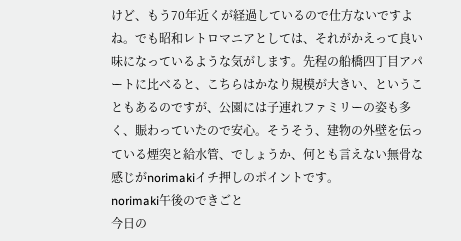けど、もう70年近くが経過しているので仕方ないですよね。でも昭和レトロマニアとしては、それがかえって良い味になっているような気がします。先程の船橋四丁目アパートに比べると、こちらはかなり規模が大きい、ということもあるのですが、公園には子連れファミリーの姿も多く、賑わっていたので安心。そうそう、建物の外壁を伝っている煙突と給水管、でしょうか、何とも言えない無骨な感じがnorimakiイチ押しのポイントです。
norimaki午後のできごと
今日の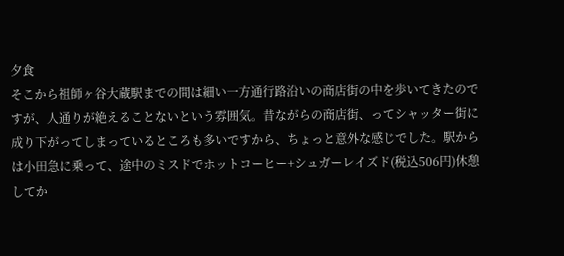夕食
そこから祖師ヶ谷大蔵駅までの間は細い一方通行路沿いの商店街の中を歩いてきたのですが、人通りが絶えることないという雰囲気。昔ながらの商店街、ってシャッター街に成り下がってしまっているところも多いですから、ちょっと意外な感じでした。駅からは小田急に乗って、途中のミスドでホットコーヒー+シュガーレイズド(税込506円)休憩してか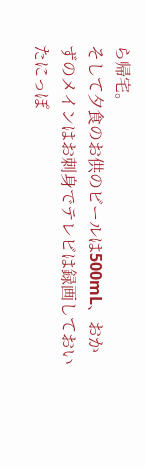ら帰宅。
そして夕食のお供のビールは500mL、おかずのメインはお刺身でテレビは録画しておいたにっぽ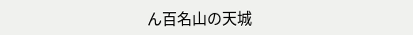ん百名山の天城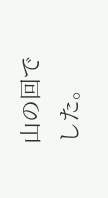山の回でした。